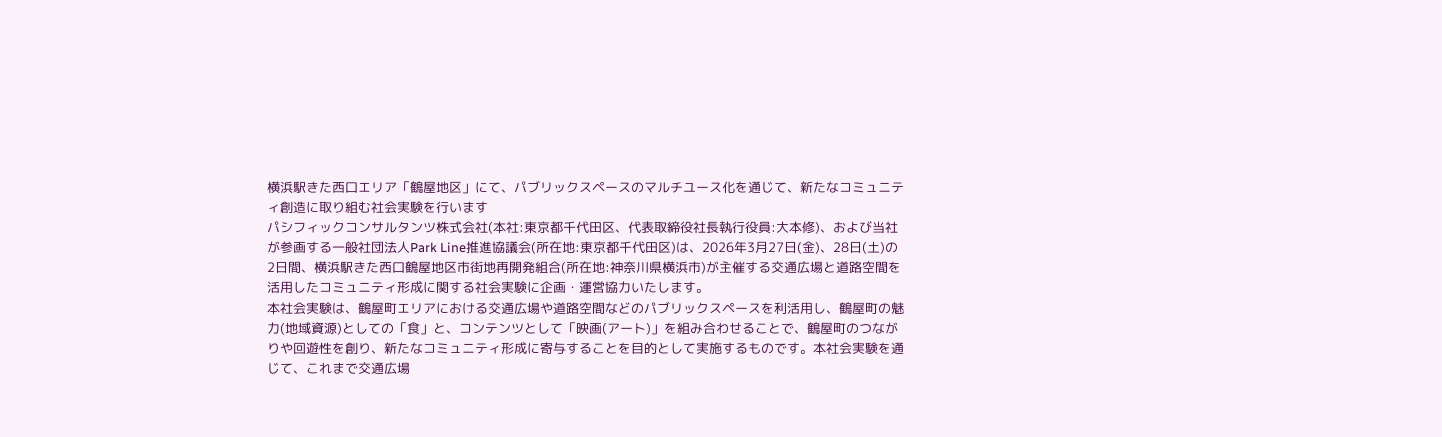横浜駅きた西口エリア「鶴屋地区」にて、パブリックスペースのマルチユース化を通じて、新たなコミュニティ創造に取り組む社会実験を行います
パシフィックコンサルタンツ株式会社(本社:東京都千代田区、代表取締役社長執行役員:大本修)、および当社が参画する一般社団法人Park Line推進協議会(所在地:東京都千代田区)は、2026年3月27日(金)、28日(土)の2日間、横浜駅きた西口鶴屋地区市街地再開発組合(所在地:神奈川県横浜市)が主催する交通広場と道路空間を活用したコミュニティ形成に関する社会実験に企画・運営協力いたします。
本社会実験は、鶴屋町エリアにおける交通広場や道路空間などのパブリックスペースを利活用し、鶴屋町の魅力(地域資源)としての「食」と、コンテンツとして「映画(アート)」を組み合わせることで、鶴屋町のつながりや回遊性を創り、新たなコミュニティ形成に寄与することを目的として実施するものです。本社会実験を通じて、これまで交通広場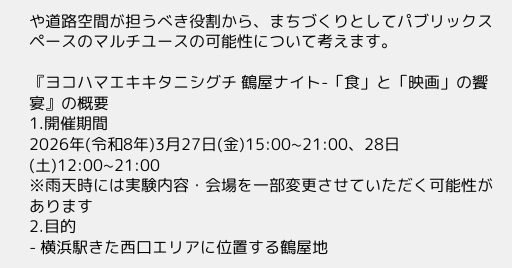や道路空間が担うべき役割から、まちづくりとしてパブリックスペースのマルチユースの可能性について考えます。

『ヨコハマエキキタニシグチ 鶴屋ナイト-「食」と「映画」の饗宴』の概要
1.開催期間
2026年(令和8年)3月27日(金)15:00~21:00、28日(土)12:00~21:00
※雨天時には実験内容・会場を一部変更させていただく可能性があります
2.目的
- 横浜駅きた西口エリアに位置する鶴屋地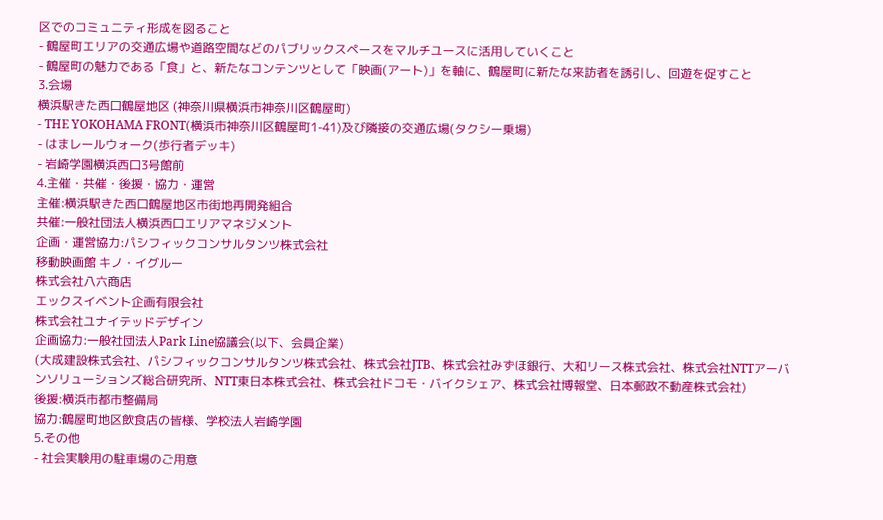区でのコミュニティ形成を図ること
- 鶴屋町エリアの交通広場や道路空間などのパブリックスペースをマルチユースに活用していくこと
- 鶴屋町の魅力である「食」と、新たなコンテンツとして「映画(アート)」を軸に、鶴屋町に新たな来訪者を誘引し、回遊を促すこと
3.会場
横浜駅きた西口鶴屋地区 (神奈川県横浜市神奈川区鶴屋町)
- THE YOKOHAMA FRONT(横浜市神奈川区鶴屋町1-41)及び隣接の交通広場(タクシー乗場)
- はまレールウォーク(歩行者デッキ)
- 岩崎学園横浜西口3号館前
4.主催・共催・後援・協力・運営
主催:横浜駅きた西口鶴屋地区市街地再開発組合
共催:一般社団法人横浜西口エリアマネジメント
企画・運営協力:パシフィックコンサルタンツ株式会社
移動映画館 キノ・イグルー
株式会社八六商店
エックスイベント企画有限会社
株式会社ユナイテッドデザイン
企画協力:一般社団法人Park Line協議会(以下、会員企業)
(大成建設株式会社、パシフィックコンサルタンツ株式会社、株式会社JTB、株式会社みずほ銀行、大和リース株式会社、株式会社NTTアーバンソリューションズ総合研究所、NTT東日本株式会社、株式会社ドコモ・バイクシェア、株式会社博報堂、日本郵政不動産株式会社)
後援:横浜市都市整備局
協力:鶴屋町地区飲食店の皆様、学校法人岩崎学園
5.その他
- 社会実験用の駐車場のご用意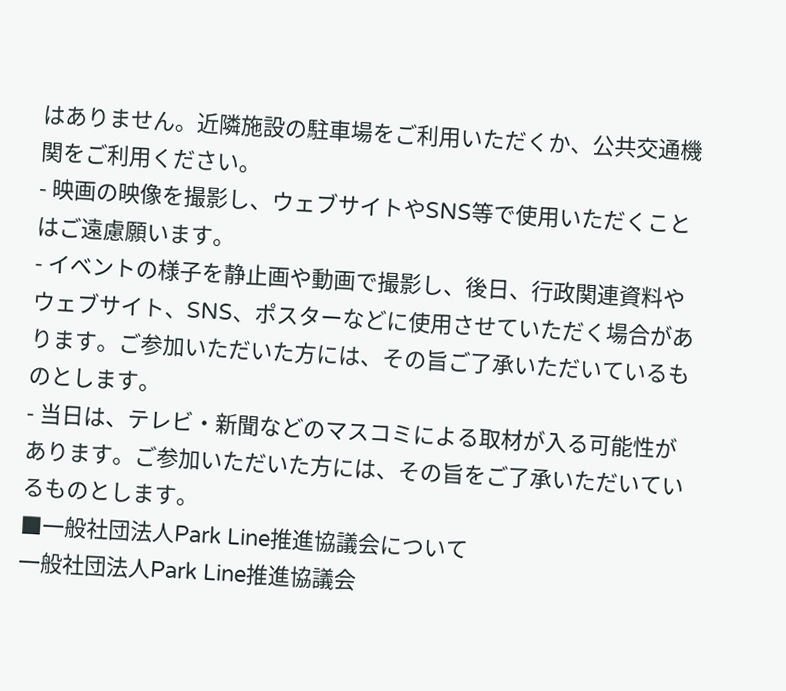はありません。近隣施設の駐車場をご利用いただくか、公共交通機関をご利用ください。
- 映画の映像を撮影し、ウェブサイトやSNS等で使用いただくことはご遠慮願います。
- イベントの様子を静止画や動画で撮影し、後日、行政関連資料やウェブサイト、SNS、ポスターなどに使用させていただく場合があります。ご参加いただいた方には、その旨ご了承いただいているものとします。
- 当日は、テレビ・新聞などのマスコミによる取材が入る可能性があります。ご参加いただいた方には、その旨をご了承いただいているものとします。
■一般社団法人Park Line推進協議会について
一般社団法人Park Line推進協議会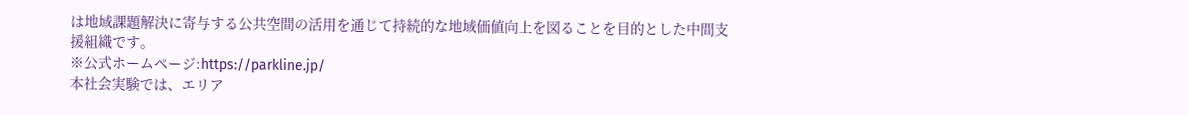は地域課題解決に寄与する公共空間の活用を通じて持続的な地域価値向上を図ることを目的とした中間支援組織です。
※公式ホームページ:https://parkline.jp/
本社会実験では、エリア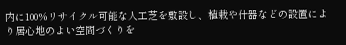内に100%リサイクル可能な人工芝を敷設し、植栽や什器などの設置により居心地のよい空間づくりを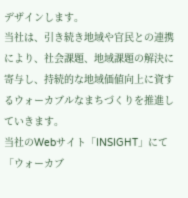デザインします。
当社は、引き続き地域や官民との連携により、社会課題、地域課題の解決に寄与し、持続的な地域価値向上に資するウォーカブルなまちづくりを推進していきます。
当社のWebサイト「INSIGHT」にて「ウォーカブ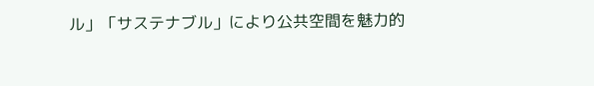ル」「サステナブル」により公共空間を魅力的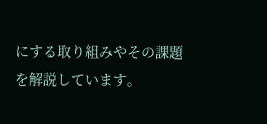にする取り組みやその課題を解説しています。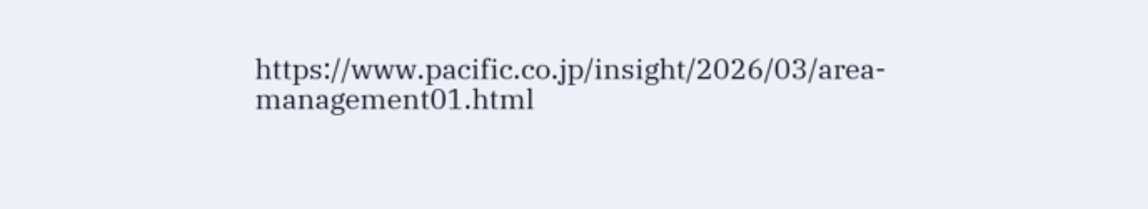https://www.pacific.co.jp/insight/2026/03/area-management01.html